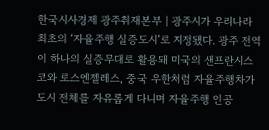한국시사경제 광주취재본부 | 광주시가 우리나라 최초의 ‘자율주행 실증도시’로 지정됐다. 광주 전역이 하나의 실증무대로 활용돼 미국의 샌프란시스코와 로스엔젤레스, 중국 우한처럼 자율주행차가 도시 전체를 자유롭게 다니며 자율주행 인공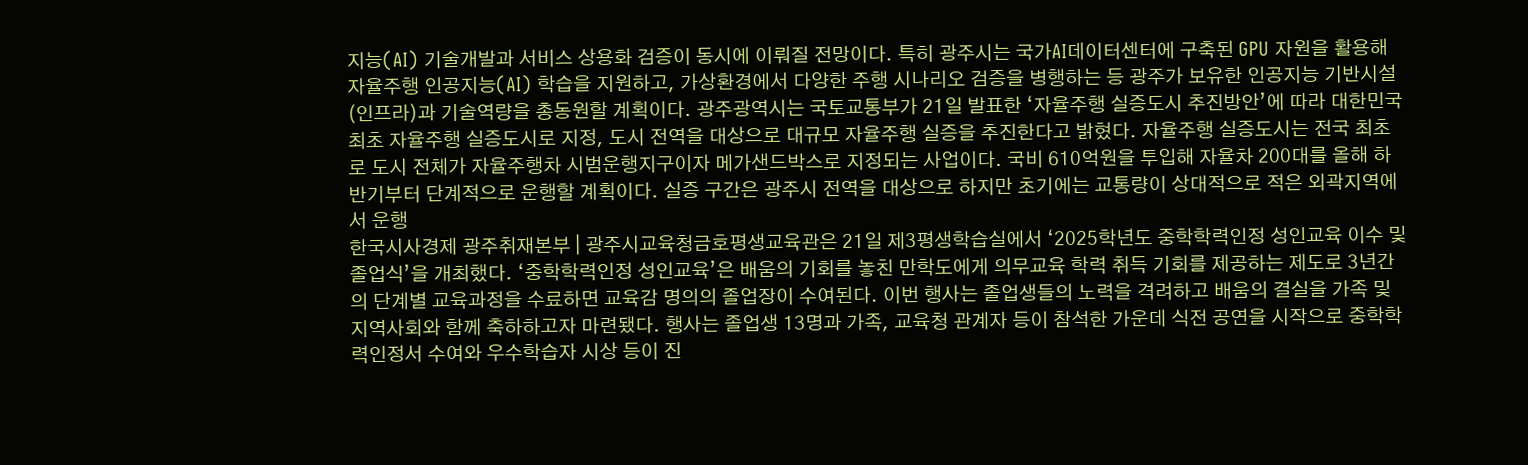지능(AI) 기술개발과 서비스 상용화 검증이 동시에 이뤄질 전망이다. 특히 광주시는 국가AI데이터센터에 구축된 GPU 자원을 활용해 자율주행 인공지능(AI) 학습을 지원하고, 가상환경에서 다양한 주행 시나리오 검증을 병행하는 등 광주가 보유한 인공지능 기반시설(인프라)과 기술역량을 총동원할 계획이다. 광주광역시는 국토교통부가 21일 발표한 ‘자율주행 실증도시 추진방안’에 따라 대한민국 최초 자율주행 실증도시로 지정, 도시 전역을 대상으로 대규모 자율주행 실증을 추진한다고 밝혔다. 자율주행 실증도시는 전국 최초로 도시 전체가 자율주행차 시범운행지구이자 메가샌드박스로 지정되는 사업이다. 국비 610억원을 투입해 자율차 200대를 올해 하반기부터 단계적으로 운행할 계획이다. 실증 구간은 광주시 전역을 대상으로 하지만 초기에는 교통량이 상대적으로 적은 외곽지역에서 운행
한국시사경제 광주취재본부 | 광주시교육청금호평생교육관은 21일 제3평생학습실에서 ‘2025학년도 중학학력인정 성인교육 이수 및 졸업식’을 개최했다. ‘중학학력인정 성인교육’은 배움의 기회를 놓친 만학도에게 의무교육 학력 취득 기회를 제공하는 제도로 3년간의 단계별 교육과정을 수료하면 교육감 명의의 졸업장이 수여된다. 이번 행사는 졸업생들의 노력을 격려하고 배움의 결실을 가족 및 지역사회와 함께 축하하고자 마련됐다. 행사는 졸업생 13명과 가족, 교육청 관계자 등이 참석한 가운데 식전 공연을 시작으로 중학학력인정서 수여와 우수학습자 시상 등이 진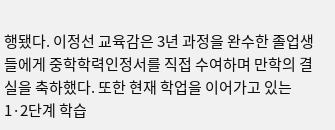행됐다. 이정선 교육감은 3년 과정을 완수한 졸업생들에게 중학학력인정서를 직접 수여하며 만학의 결실을 축하했다. 또한 현재 학업을 이어가고 있는 1·2단계 학습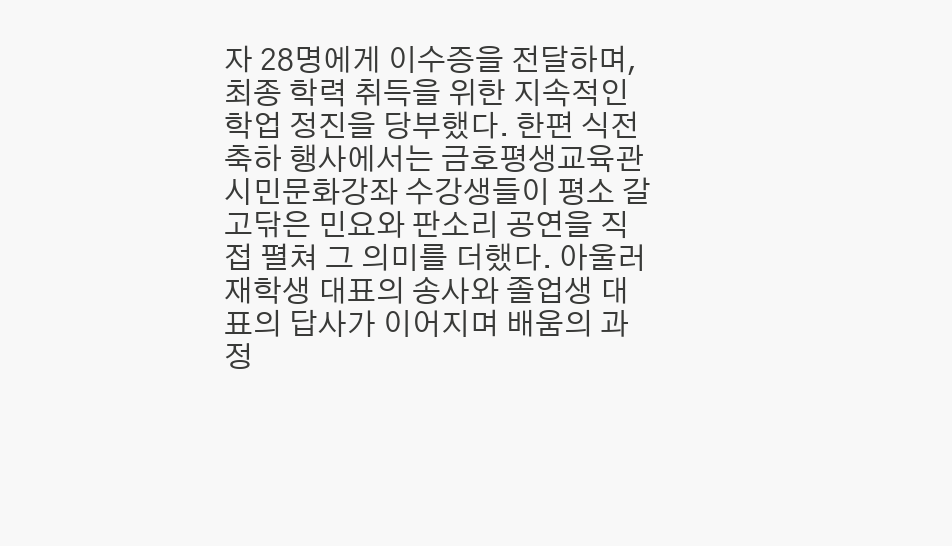자 28명에게 이수증을 전달하며, 최종 학력 취득을 위한 지속적인 학업 정진을 당부했다. 한편 식전 축하 행사에서는 금호평생교육관 시민문화강좌 수강생들이 평소 갈고닦은 민요와 판소리 공연을 직접 펼쳐 그 의미를 더했다. 아울러 재학생 대표의 송사와 졸업생 대표의 답사가 이어지며 배움의 과정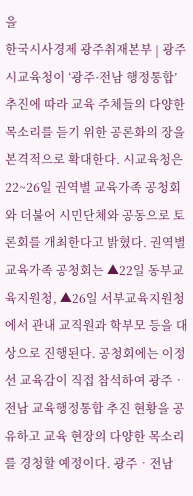을
한국시사경제 광주취재본부 | 광주시교육청이 ‘광주·전남 행정통합’ 추진에 따라 교육 주체들의 다양한 목소리를 듣기 위한 공론화의 장을 본격적으로 확대한다. 시교육청은 22~26일 권역별 교육가족 공청회와 더불어 시민단체와 공동으로 토론회를 개최한다고 밝혔다. 권역별 교육가족 공청회는 ▲22일 동부교육지원청, ▲26일 서부교육지원청에서 관내 교직원과 학부모 등을 대상으로 진행된다. 공청회에는 이정선 교육감이 직접 참석하여 광주‧전남 교육행정통합 추진 현황을 공유하고 교육 현장의 다양한 목소리를 경청할 예정이다. 광주‧전남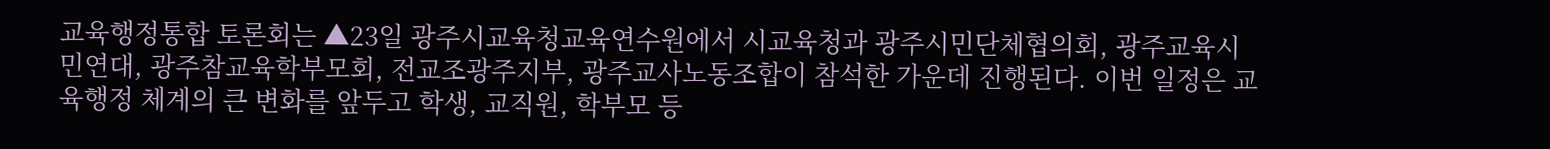교육행정통합 토론회는 ▲23일 광주시교육청교육연수원에서 시교육청과 광주시민단체협의회, 광주교육시민연대, 광주참교육학부모회, 전교조광주지부, 광주교사노동조합이 참석한 가운데 진행된다. 이번 일정은 교육행정 체계의 큰 변화를 앞두고 학생, 교직원, 학부모 등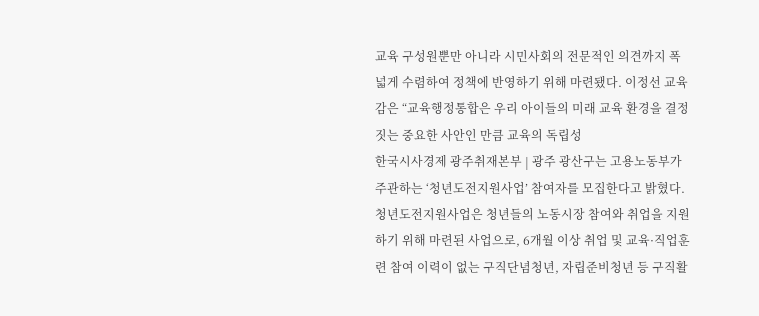교육 구성원뿐만 아니라 시민사회의 전문적인 의견까지 폭넓게 수렴하여 정책에 반영하기 위해 마련됐다. 이정선 교육감은 “교육행정통합은 우리 아이들의 미래 교육 환경을 결정짓는 중요한 사안인 만큼 교육의 독립성
한국시사경제 광주취재본부 | 광주 광산구는 고용노동부가 주관하는 ‘청년도전지원사업’ 참여자를 모집한다고 밝혔다. 청년도전지원사업은 청년들의 노동시장 참여와 취업을 지원하기 위해 마련된 사업으로, 6개월 이상 취업 및 교육·직업훈련 참여 이력이 없는 구직단념청년, 자립준비청년 등 구직활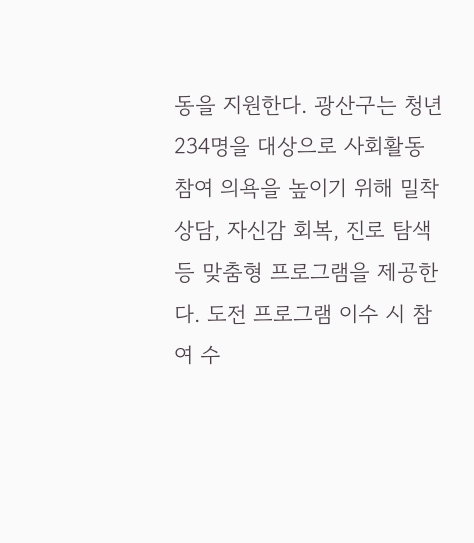동을 지원한다. 광산구는 청년 234명을 대상으로 사회활동 참여 의욕을 높이기 위해 밀착 상담, 자신감 회복, 진로 탐색 등 맞춤형 프로그램을 제공한다. 도전 프로그램 이수 시 참여 수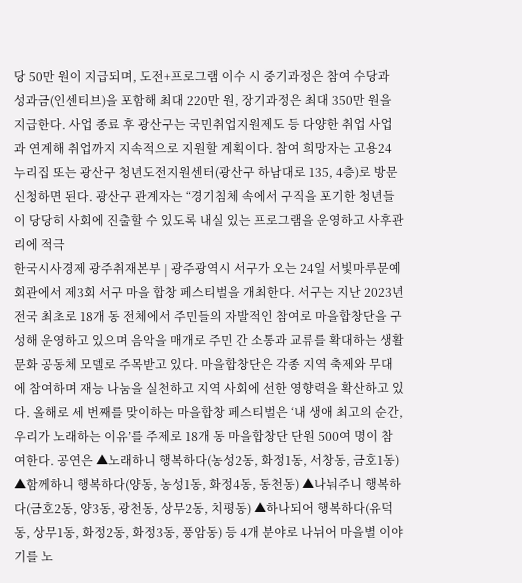당 50만 원이 지급되며, 도전+프로그램 이수 시 중기과정은 참여 수당과 성과금(인센티브)을 포함해 최대 220만 원, 장기과정은 최대 350만 원을 지급한다. 사업 종료 후 광산구는 국민취업지원제도 등 다양한 취업 사업과 연계해 취업까지 지속적으로 지원할 계획이다. 참여 희망자는 고용24 누리집 또는 광산구 청년도전지원센터(광산구 하남대로 135, 4층)로 방문 신청하면 된다. 광산구 관계자는 “경기침체 속에서 구직을 포기한 청년들이 당당히 사회에 진출할 수 있도록 내실 있는 프로그램을 운영하고 사후관리에 적극
한국시사경제 광주취재본부 | 광주광역시 서구가 오는 24일 서빛마루문예회관에서 제3회 서구 마을 합창 페스티벌을 개최한다. 서구는 지난 2023년 전국 최초로 18개 동 전체에서 주민들의 자발적인 참여로 마을합창단을 구성해 운영하고 있으며 음악을 매개로 주민 간 소통과 교류를 확대하는 생활문화 공동체 모델로 주목받고 있다. 마을합창단은 각종 지역 축제와 무대에 참여하며 재능 나눔을 실천하고 지역 사회에 선한 영향력을 확산하고 있다. 올해로 세 번째를 맞이하는 마을합창 페스티벌은 ‘내 생애 최고의 순간, 우리가 노래하는 이유’를 주제로 18개 동 마을합창단 단원 500여 명이 참여한다. 공연은 ▲노래하니 행복하다(농성2동, 화정1동, 서창동, 금호1동) ▲함께하니 행복하다(양동, 농성1동, 화정4동, 동천동) ▲나눠주니 행복하다(금호2동, 양3동, 광천동, 상무2동, 치평동) ▲하나되어 행복하다(유덕동, 상무1동, 화정2동, 화정3동, 풍암동) 등 4개 분야로 나뉘어 마을별 이야기를 노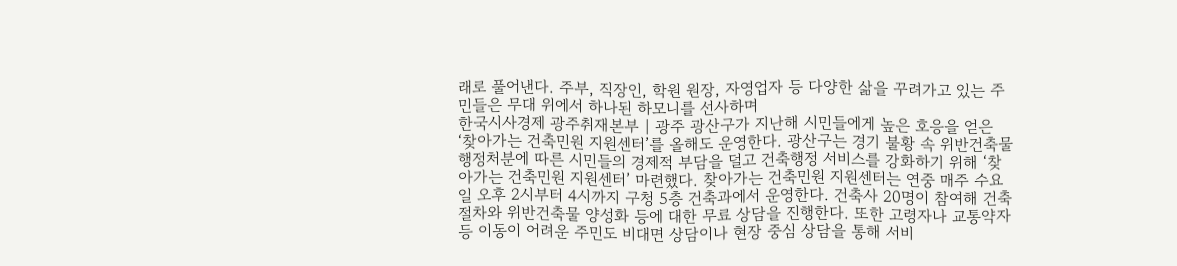래로 풀어낸다. 주부, 직장인, 학원 원장, 자영업자 등 다양한 삶을 꾸려가고 있는 주민들은 무대 위에서 하나된 하모니를 선사하며
한국시사경제 광주취재본부 | 광주 광산구가 지난해 시민들에게 높은 호응을 얻은 ‘찾아가는 건축민원 지원센터’를 올해도 운영한다. 광산구는 경기 불황 속 위반건축물 행정처분에 따른 시민들의 경제적 부담을 덜고 건축행정 서비스를 강화하기 위해 ‘찾아가는 건축민원 지원센터’ 마련했다. 찾아가는 건축민원 지원센터는 연중 매주 수요일 오후 2시부터 4시까지 구청 5층 건축과에서 운영한다. 건축사 20명이 참여해 건축 절차와 위반건축물 양성화 등에 대한 무료 상담을 진행한다. 또한 고령자나 교통약자 등 이동이 어려운 주민도 비대면 상담이나 현장 중심 상담을 통해 서비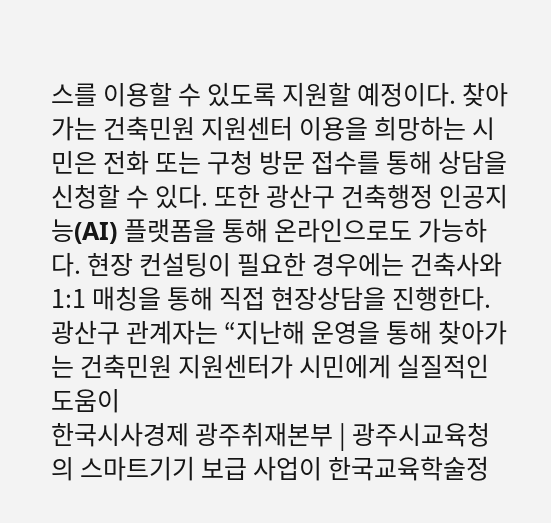스를 이용할 수 있도록 지원할 예정이다. 찾아가는 건축민원 지원센터 이용을 희망하는 시민은 전화 또는 구청 방문 접수를 통해 상담을 신청할 수 있다. 또한 광산구 건축행정 인공지능(AI) 플랫폼을 통해 온라인으로도 가능하다. 현장 컨설팅이 필요한 경우에는 건축사와 1:1 매칭을 통해 직접 현장상담을 진행한다. 광산구 관계자는 “지난해 운영을 통해 찾아가는 건축민원 지원센터가 시민에게 실질적인 도움이
한국시사경제 광주취재본부 | 광주시교육청의 스마트기기 보급 사업이 한국교육학술정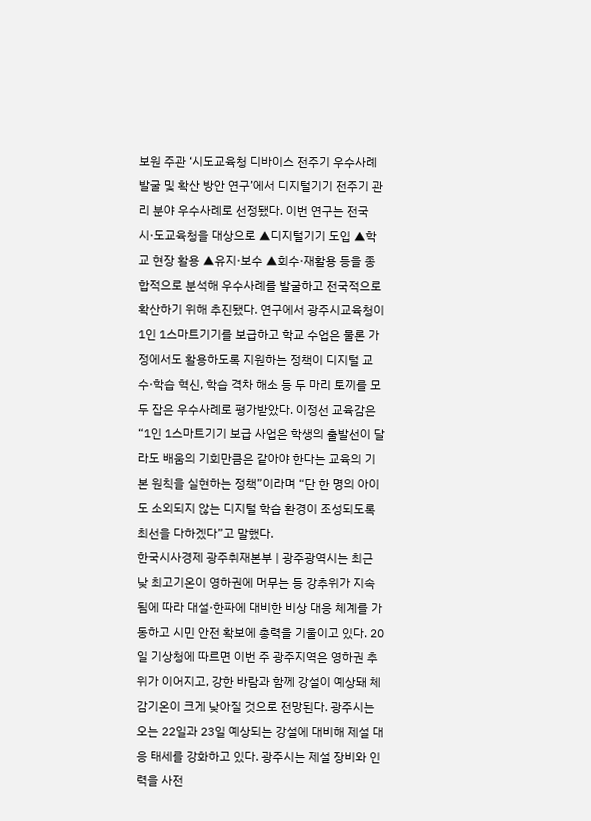보원 주관 ‘시도교육청 디바이스 전주기 우수사례 발굴 및 확산 방안 연구’에서 디지털기기 전주기 관리 분야 우수사례로 선정됐다. 이번 연구는 전국 시·도교육청을 대상으로 ▲디지털기기 도입 ▲학교 현장 활용 ▲유지·보수 ▲회수·재활용 등을 종합적으로 분석해 우수사례를 발굴하고 전국적으로 확산하기 위해 추진됐다. 연구에서 광주시교육청이 1인 1스마트기기를 보급하고 학교 수업은 물론 가정에서도 활용하도록 지원하는 정책이 디지털 교수·학습 혁신, 학습 격차 해소 등 두 마리 토끼를 모두 잡은 우수사례로 평가받았다. 이정선 교육감은 “1인 1스마트기기 보급 사업은 학생의 출발선이 달라도 배움의 기회만큼은 같아야 한다는 교육의 기본 원칙을 실현하는 정책”이라며 “단 한 명의 아이도 소외되지 않는 디지털 학습 환경이 조성되도록 최선을 다하겠다”고 말했다.
한국시사경제 광주취재본부 | 광주광역시는 최근 낮 최고기온이 영하권에 머무는 등 강추위가 지속됨에 따라 대설·한파에 대비한 비상 대응 체계를 가동하고 시민 안전 확보에 총력을 기울이고 있다. 20일 기상청에 따르면 이번 주 광주지역은 영하권 추위가 이어지고, 강한 바람과 함께 강설이 예상돼 체감기온이 크게 낮아질 것으로 전망된다. 광주시는 오는 22일과 23일 예상되는 강설에 대비해 제설 대응 태세를 강화하고 있다. 광주시는 제설 장비와 인력을 사전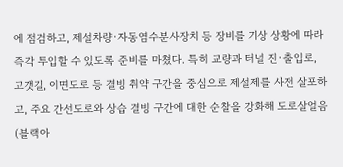에 점검하고, 제설차량·자동염수분사장치 등 장비를 기상 상황에 따라 즉각 투입할 수 있도록 준비를 마쳤다. 특히 교량과 터널 진·출입로, 고갯길, 이면도로 등 결빙 취약 구간을 중심으로 제설제를 사전 살포하고, 주요 간선도로와 상습 결빙 구간에 대한 순찰을 강화해 도로살얼음(블랙아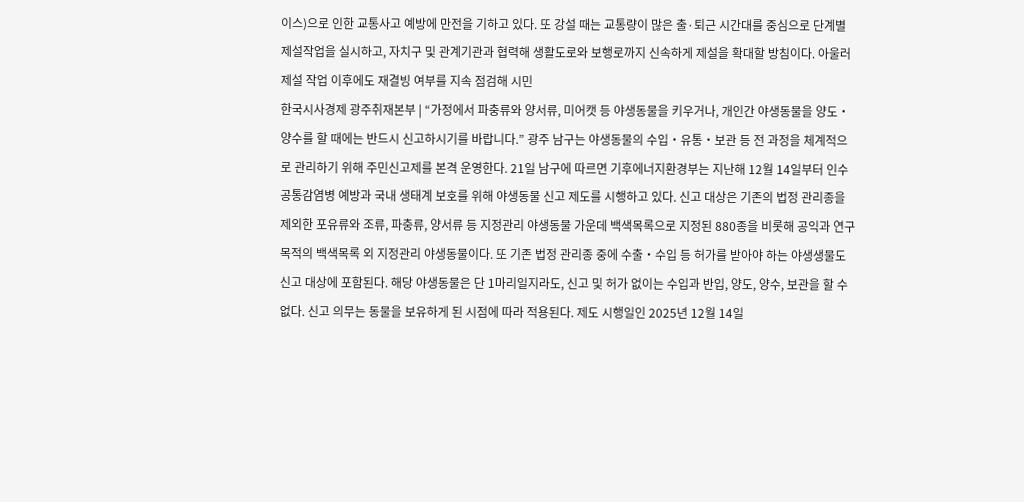이스)으로 인한 교통사고 예방에 만전을 기하고 있다. 또 강설 때는 교통량이 많은 출·퇴근 시간대를 중심으로 단계별 제설작업을 실시하고, 자치구 및 관계기관과 협력해 생활도로와 보행로까지 신속하게 제설을 확대할 방침이다. 아울러 제설 작업 이후에도 재결빙 여부를 지속 점검해 시민
한국시사경제 광주취재본부 | “가정에서 파충류와 양서류, 미어캣 등 야생동물을 키우거나, 개인간 야생동물을 양도‧양수를 할 때에는 반드시 신고하시기를 바랍니다.” 광주 남구는 야생동물의 수입‧유통‧보관 등 전 과정을 체계적으로 관리하기 위해 주민신고제를 본격 운영한다. 21일 남구에 따르면 기후에너지환경부는 지난해 12월 14일부터 인수공통감염병 예방과 국내 생태계 보호를 위해 야생동물 신고 제도를 시행하고 있다. 신고 대상은 기존의 법정 관리종을 제외한 포유류와 조류, 파충류, 양서류 등 지정관리 야생동물 가운데 백색목록으로 지정된 880종을 비롯해 공익과 연구 목적의 백색목록 외 지정관리 야생동물이다. 또 기존 법정 관리종 중에 수출‧수입 등 허가를 받아야 하는 야생생물도 신고 대상에 포함된다. 해당 야생동물은 단 1마리일지라도, 신고 및 허가 없이는 수입과 반입, 양도, 양수, 보관을 할 수 없다. 신고 의무는 동물을 보유하게 된 시점에 따라 적용된다. 제도 시행일인 2025년 12월 14일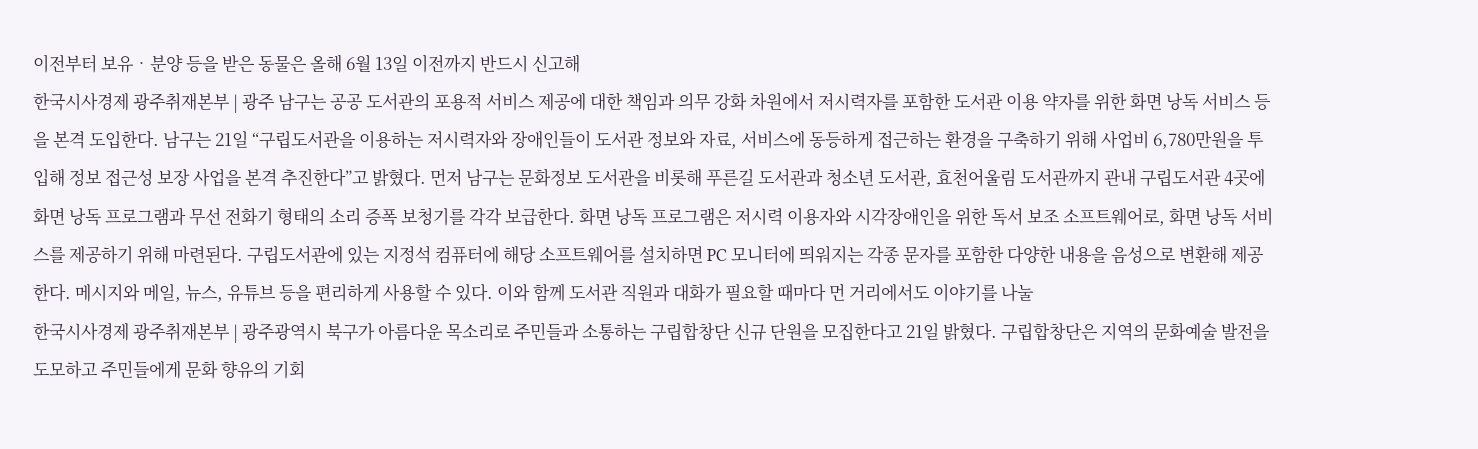이전부터 보유‧분양 등을 받은 동물은 올해 6월 13일 이전까지 반드시 신고해
한국시사경제 광주취재본부 | 광주 남구는 공공 도서관의 포용적 서비스 제공에 대한 책임과 의무 강화 차원에서 저시력자를 포함한 도서관 이용 약자를 위한 화면 낭독 서비스 등을 본격 도입한다. 남구는 21일 “구립도서관을 이용하는 저시력자와 장애인들이 도서관 정보와 자료, 서비스에 동등하게 접근하는 환경을 구축하기 위해 사업비 6,780만원을 투입해 정보 접근성 보장 사업을 본격 추진한다”고 밝혔다. 먼저 남구는 문화정보 도서관을 비롯해 푸른길 도서관과 청소년 도서관, 효천어울림 도서관까지 관내 구립도서관 4곳에 화면 낭독 프로그램과 무선 전화기 형태의 소리 증폭 보청기를 각각 보급한다. 화면 낭독 프로그램은 저시력 이용자와 시각장애인을 위한 독서 보조 소프트웨어로, 화면 낭독 서비스를 제공하기 위해 마련된다. 구립도서관에 있는 지정석 컴퓨터에 해당 소프트웨어를 설치하면 PC 모니터에 띄워지는 각종 문자를 포함한 다양한 내용을 음성으로 변환해 제공한다. 메시지와 메일, 뉴스, 유튜브 등을 편리하게 사용할 수 있다. 이와 함께 도서관 직원과 대화가 필요할 때마다 먼 거리에서도 이야기를 나눌
한국시사경제 광주취재본부 | 광주광역시 북구가 아름다운 목소리로 주민들과 소통하는 구립합창단 신규 단원을 모집한다고 21일 밝혔다. 구립합창단은 지역의 문화예술 발전을 도모하고 주민들에게 문화 향유의 기회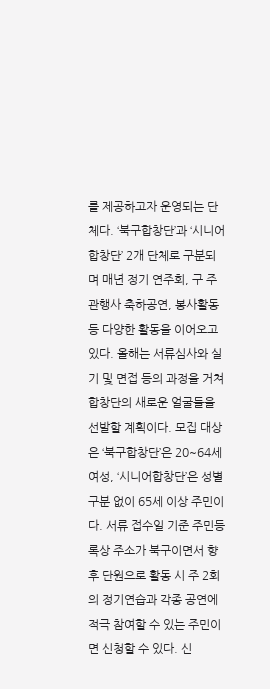를 제공하고자 운영되는 단체다. ‘북구합창단’과 ‘시니어합창단’ 2개 단체로 구분되며 매년 정기 연주회, 구 주관행사 축하공연, 봉사활동 등 다양한 활동을 이어오고 있다. 올해는 서류심사와 실기 및 면접 등의 과정을 거쳐 합창단의 새로운 얼굴들을 선발할 계획이다. 모집 대상은 ‘북구합창단’은 20~64세 여성, ‘시니어합창단’은 성별 구분 없이 65세 이상 주민이다. 서류 접수일 기준 주민등록상 주소가 북구이면서 향후 단원으로 활동 시 주 2회의 정기연습과 각종 공연에 적극 참여할 수 있는 주민이면 신청할 수 있다. 신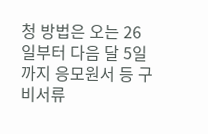청 방법은 오는 26일부터 다음 달 5일까지 응모원서 등 구비서류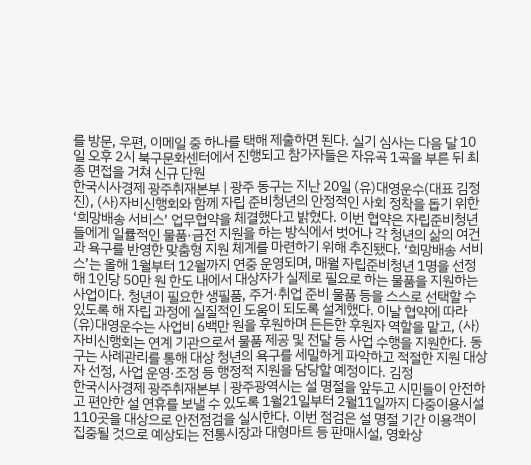를 방문, 우편, 이메일 중 하나를 택해 제출하면 된다. 실기 심사는 다음 달 10일 오후 2시 북구문화센터에서 진행되고 참가자들은 자유곡 1곡을 부른 뒤 최종 면접을 거쳐 신규 단원
한국시사경제 광주취재본부 | 광주 동구는 지난 20일 (유)대영운수(대표 김정진), (사)자비신행회와 함께 자립 준비청년의 안정적인 사회 정착을 돕기 위한 ‘희망배송 서비스’ 업무협약을 체결했다고 밝혔다. 이번 협약은 자립준비청년들에게 일률적인 물품·금전 지원을 하는 방식에서 벗어나 각 청년의 삶의 여건과 욕구를 반영한 맞춤형 지원 체계를 마련하기 위해 추진됐다. ‘희망배송 서비스’는 올해 1월부터 12월까지 연중 운영되며, 매월 자립준비청년 1명을 선정해 1인당 50만 원 한도 내에서 대상자가 실제로 필요로 하는 물품을 지원하는 사업이다. 청년이 필요한 생필품, 주거·취업 준비 물품 등을 스스로 선택할 수 있도록 해 자립 과정에 실질적인 도움이 되도록 설계했다. 이날 협약에 따라 (유)대영운수는 사업비 6백만 원을 후원하며 든든한 후원자 역할을 맡고, (사)자비신행회는 연계 기관으로서 물품 제공 및 전달 등 사업 수행을 지원한다. 동구는 사례관리를 통해 대상 청년의 욕구를 세밀하게 파악하고 적절한 지원 대상자 선정, 사업 운영·조정 등 행정적 지원을 담당할 예정이다. 김정
한국시사경제 광주취재본부 | 광주광역시는 설 명절을 앞두고 시민들이 안전하고 편안한 설 연휴를 보낼 수 있도록 1월21일부터 2월11일까지 다중이용시설 110곳을 대상으로 안전점검을 실시한다. 이번 점검은 설 명절 기간 이용객이 집중될 것으로 예상되는 전통시장과 대형마트 등 판매시설, 영화상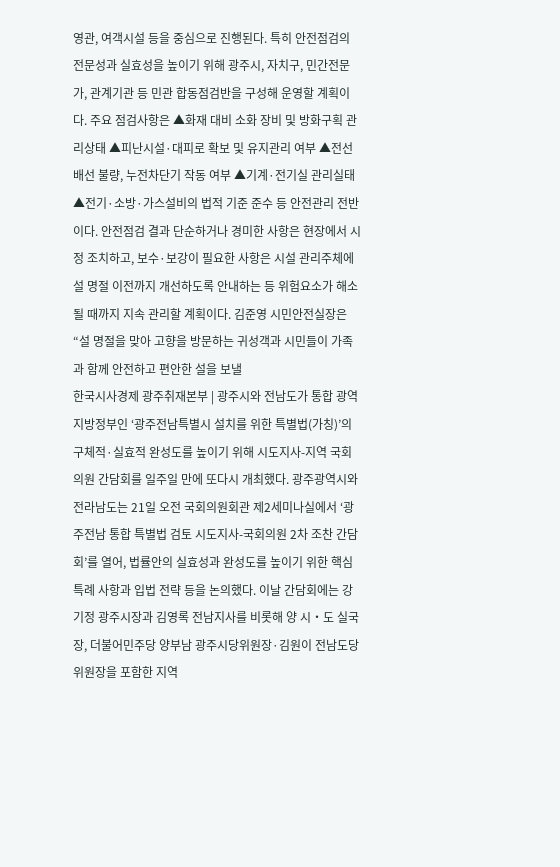영관, 여객시설 등을 중심으로 진행된다. 특히 안전점검의 전문성과 실효성을 높이기 위해 광주시, 자치구, 민간전문가, 관계기관 등 민관 합동점검반을 구성해 운영할 계획이다. 주요 점검사항은 ▲화재 대비 소화 장비 및 방화구획 관리상태 ▲피난시설·대피로 확보 및 유지관리 여부 ▲전선배선 불량, 누전차단기 작동 여부 ▲기계·전기실 관리실태 ▲전기·소방·가스설비의 법적 기준 준수 등 안전관리 전반이다. 안전점검 결과 단순하거나 경미한 사항은 현장에서 시정 조치하고, 보수·보강이 필요한 사항은 시설 관리주체에 설 명절 이전까지 개선하도록 안내하는 등 위험요소가 해소될 때까지 지속 관리할 계획이다. 김준영 시민안전실장은 “설 명절을 맞아 고향을 방문하는 귀성객과 시민들이 가족과 함께 안전하고 편안한 설을 보낼
한국시사경제 광주취재본부 | 광주시와 전남도가 통합 광역지방정부인 ‘광주전남특별시 설치를 위한 특별법(가칭)’의 구체적·실효적 완성도를 높이기 위해 시도지사-지역 국회의원 간담회를 일주일 만에 또다시 개최했다. 광주광역시와 전라남도는 21일 오전 국회의원회관 제2세미나실에서 ‘광주전남 통합 특별법 검토 시도지사-국회의원 2차 조찬 간담회’를 열어, 법률안의 실효성과 완성도를 높이기 위한 핵심 특례 사항과 입법 전략 등을 논의했다. 이날 간담회에는 강기정 광주시장과 김영록 전남지사를 비롯해 양 시‧도 실국장, 더불어민주당 양부남 광주시당위원장·김원이 전남도당위원장을 포함한 지역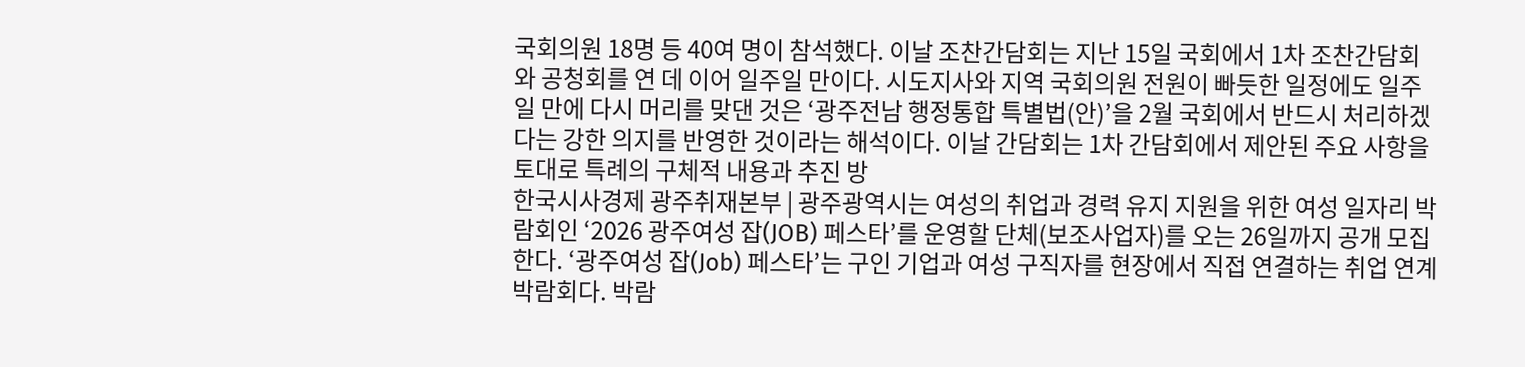국회의원 18명 등 40여 명이 참석했다. 이날 조찬간담회는 지난 15일 국회에서 1차 조찬간담회와 공청회를 연 데 이어 일주일 만이다. 시도지사와 지역 국회의원 전원이 빠듯한 일정에도 일주일 만에 다시 머리를 맞댄 것은 ‘광주전남 행정통합 특별법(안)’을 2월 국회에서 반드시 처리하겠다는 강한 의지를 반영한 것이라는 해석이다. 이날 간담회는 1차 간담회에서 제안된 주요 사항을 토대로 특례의 구체적 내용과 추진 방
한국시사경제 광주취재본부 | 광주광역시는 여성의 취업과 경력 유지 지원을 위한 여성 일자리 박람회인 ‘2026 광주여성 잡(JOB) 페스타’를 운영할 단체(보조사업자)를 오는 26일까지 공개 모집한다. ‘광주여성 잡(Job) 페스타’는 구인 기업과 여성 구직자를 현장에서 직접 연결하는 취업 연계 박람회다. 박람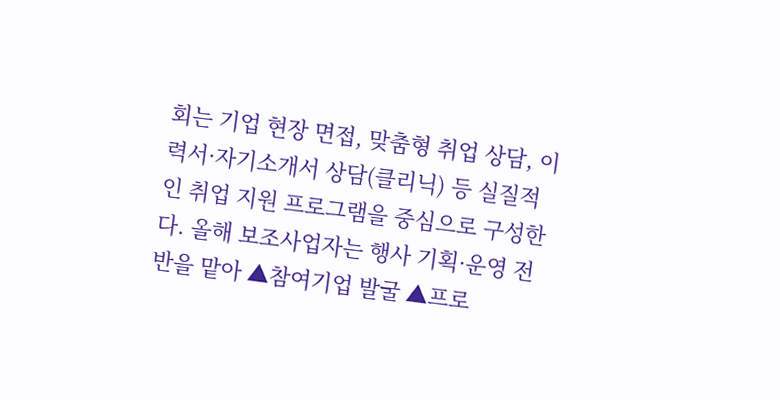회는 기업 현장 면접, 맞춤형 취업 상담, 이력서·자기소개서 상담(클리닉) 등 실질적인 취업 지원 프로그램을 중심으로 구성한다. 올해 보조사업자는 행사 기획·운영 전반을 맡아 ▲참여기업 발굴 ▲프로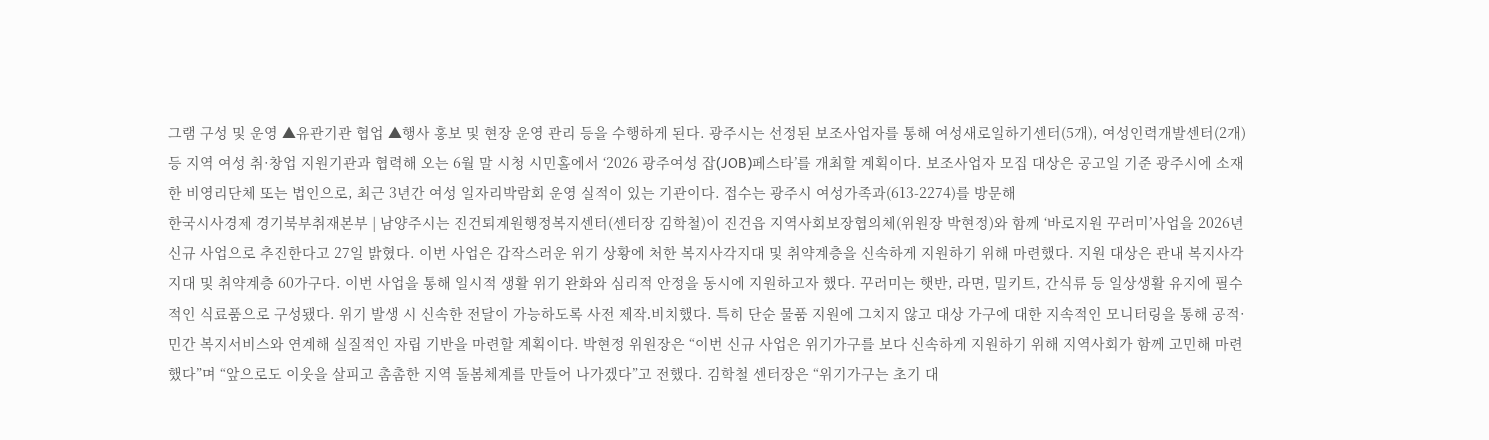그램 구성 및 운영 ▲유관기관 협업 ▲행사 홍보 및 현장 운영 관리 등을 수행하게 된다. 광주시는 선정된 보조사업자를 통해 여성새로일하기센터(5개), 여성인력개발센터(2개) 등 지역 여성 취·창업 지원기관과 협력해 오는 6월 말 시청 시민홀에서 ‘2026 광주여성 잡(JOB)페스타’를 개최할 계획이다. 보조사업자 모집 대상은 공고일 기준 광주시에 소재한 비영리단체 또는 법인으로, 최근 3년간 여성 일자리박람회 운영 실적이 있는 기관이다. 접수는 광주시 여성가족과(613-2274)를 방문해
한국시사경제 경기북부취재본부 | 남양주시는 진건퇴계원행정복지센터(센터장 김학철)이 진건읍 지역사회보장협의체(위원장 박현정)와 함께 ‘바로지원 꾸러미’사업을 2026년 신규 사업으로 추진한다고 27일 밝혔다. 이번 사업은 갑작스러운 위기 상황에 처한 복지사각지대 및 취약계층을 신속하게 지원하기 위해 마련했다. 지원 대상은 관내 복지사각지대 및 취약계층 60가구다. 이번 사업을 통해 일시적 생활 위기 완화와 심리적 안정을 동시에 지원하고자 했다. 꾸러미는 햇반, 라면, 밀키트, 간식류 등 일상생활 유지에 필수적인 식료품으로 구성됐다. 위기 발생 시 신속한 전달이 가능하도록 사전 제작․비치했다. 특히 단순 물품 지원에 그치지 않고 대상 가구에 대한 지속적인 모니터링을 통해 공적·민간 복지서비스와 연계해 실질적인 자립 기반을 마련할 계획이다. 박현정 위원장은 “이번 신규 사업은 위기가구를 보다 신속하게 지원하기 위해 지역사회가 함께 고민해 마련했다”며 “앞으로도 이웃을 살피고 촘촘한 지역 돌봄체계를 만들어 나가겠다”고 전했다. 김학철 센터장은 “위기가구는 초기 대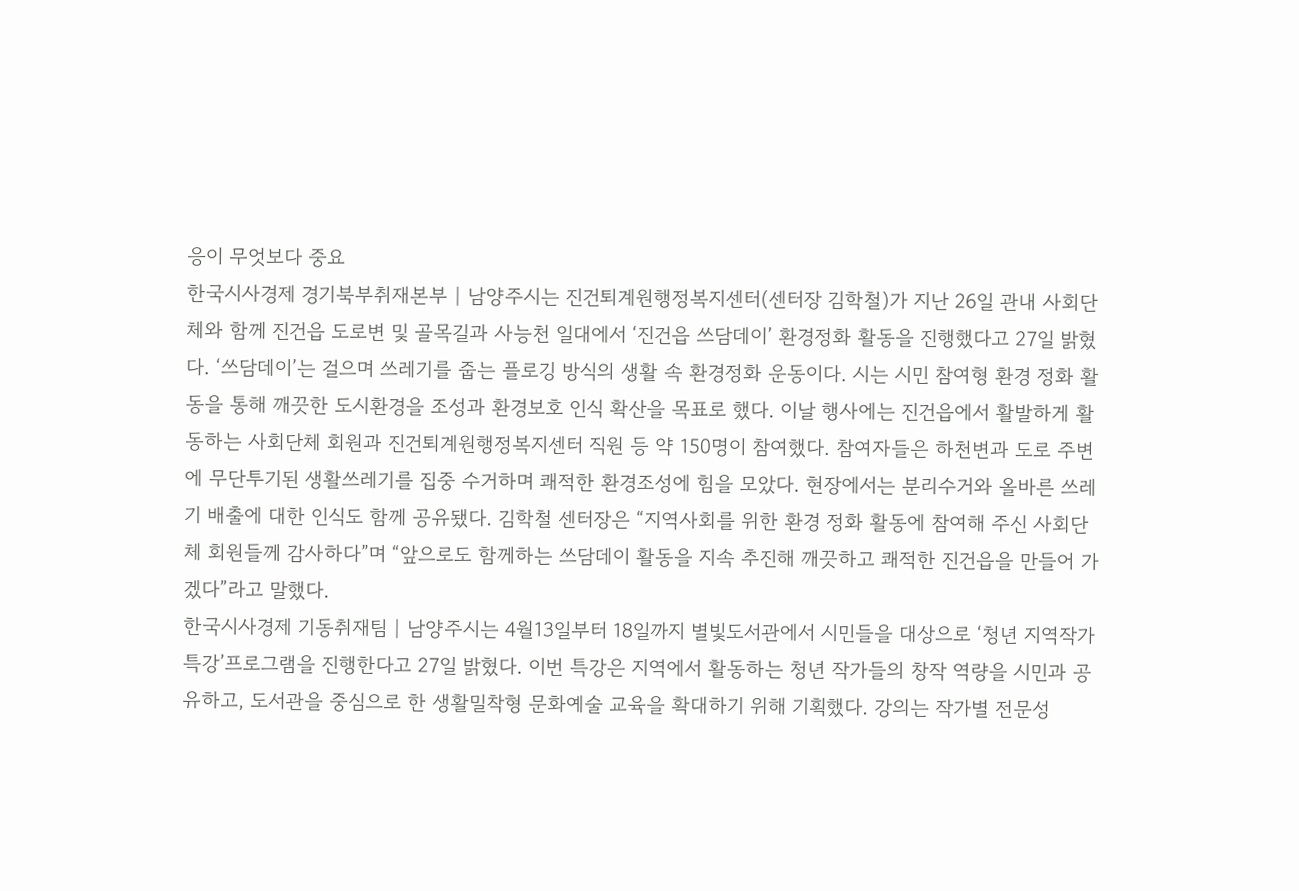응이 무엇보다 중요
한국시사경제 경기북부취재본부 | 남양주시는 진건퇴계원행정복지센터(센터장 김학철)가 지난 26일 관내 사회단체와 함께 진건읍 도로변 및 골목길과 사능천 일대에서 ‘진건읍 쓰담데이’ 환경정화 활동을 진행했다고 27일 밝혔다. ‘쓰담데이’는 걸으며 쓰레기를 줍는 플로깅 방식의 생활 속 환경정화 운동이다. 시는 시민 참여형 환경 정화 활동을 통해 깨끗한 도시환경을 조성과 환경보호 인식 확산을 목표로 했다. 이날 행사에는 진건읍에서 활발하게 활동하는 사회단체 회원과 진건퇴계원행정복지센터 직원 등 약 150명이 참여했다. 참여자들은 하천변과 도로 주변에 무단투기된 생활쓰레기를 집중 수거하며 쾌적한 환경조성에 힘을 모았다. 현장에서는 분리수거와 올바른 쓰레기 배출에 대한 인식도 함께 공유됐다. 김학철 센터장은 “지역사회를 위한 환경 정화 활동에 참여해 주신 사회단체 회원들께 감사하다”며 “앞으로도 함께하는 쓰담데이 활동을 지속 추진해 깨끗하고 쾌적한 진건읍을 만들어 가겠다”라고 말했다.
한국시사경제 기동취재팀 | 남양주시는 4월13일부터 18일까지 별빛도서관에서 시민들을 대상으로 ‘청년 지역작가 특강’프로그램을 진행한다고 27일 밝혔다. 이번 특강은 지역에서 활동하는 청년 작가들의 창작 역량을 시민과 공유하고, 도서관을 중심으로 한 생활밀착형 문화예술 교육을 확대하기 위해 기획했다. 강의는 작가별 전문성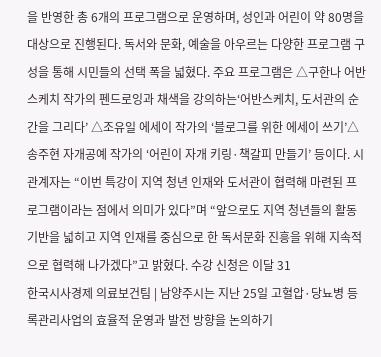을 반영한 총 6개의 프로그램으로 운영하며, 성인과 어린이 약 80명을 대상으로 진행된다. 독서와 문화, 예술을 아우르는 다양한 프로그램 구성을 통해 시민들의 선택 폭을 넓혔다. 주요 프로그램은 △구한나 어반스케치 작가의 펜드로잉과 채색을 강의하는‘어반스케치, 도서관의 순간을 그리다’ △조유일 에세이 작가의 ‘블로그를 위한 에세이 쓰기’△송주현 자개공예 작가의 ‘어린이 자개 키링·책갈피 만들기’ 등이다. 시 관계자는 “이번 특강이 지역 청년 인재와 도서관이 협력해 마련된 프로그램이라는 점에서 의미가 있다”며 “앞으로도 지역 청년들의 활동 기반을 넓히고 지역 인재를 중심으로 한 독서문화 진흥을 위해 지속적으로 협력해 나가겠다”고 밝혔다. 수강 신청은 이달 31
한국시사경제 의료보건팀 | 남양주시는 지난 25일 고혈압·당뇨병 등록관리사업의 효율적 운영과 발전 방향을 논의하기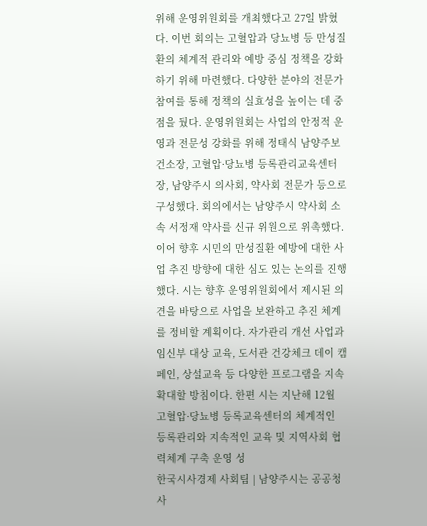위해 운영위원회를 개최했다고 27일 밝혔다. 이번 회의는 고혈압과 당뇨병 등 만성질환의 체계적 관리와 예방 중심 정책을 강화하기 위해 마련했다. 다양한 분야의 전문가 참여를 통해 정책의 실효성을 높이는 데 중점을 뒀다. 운영위원회는 사업의 안정적 운영과 전문성 강화를 위해 정태식 남양주보건소장, 고혈압·당뇨병 등록관리교육센터장, 남양주시 의사회, 약사회 전문가 등으로 구성했다. 회의에서는 남양주시 약사회 소속 서정재 약사를 신규 위원으로 위촉했다. 이어 향후 시민의 만성질환 예방에 대한 사업 추진 방향에 대한 심도 있는 논의를 진행했다. 시는 향후 운영위원회에서 제시된 의견을 바탕으로 사업을 보완하고 추진 체계를 정비할 계획이다. 자가관리 개선 사업과 임신부 대상 교육, 도서관 건강체크 데이 캠페인, 상설교육 등 다양한 프로그램을 지속 확대할 방침이다. 한편 시는 지난해 12월 고혈압·당뇨병 등록교육센터의 체계적인 등록관리와 지속적인 교육 및 지역사회 협력체계 구축 운영 성
한국시사경제 사회팀 | 남양주시는 공공청사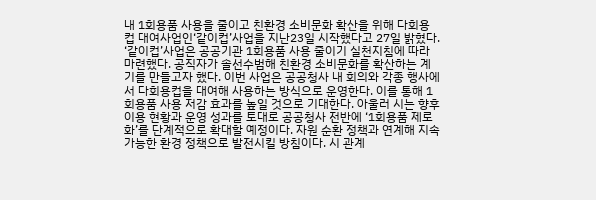내 1회용품 사용을 줄이고 친환경 소비문화 확산을 위해 다회용컵 대여사업인‘같이컵’사업을 지난23일 시작했다고 27일 밝혔다. ‘같이컵’사업은 공공기관 1회용품 사용 줄이기 실천지침에 따라 마련했다. 공직자가 솔선수범해 친환경 소비문화를 확산하는 계기를 만들고자 했다. 이번 사업은 공공청사 내 회의와 각종 행사에서 다회용컵을 대여해 사용하는 방식으로 운영한다. 이를 통해 1회용품 사용 저감 효과를 높일 것으로 기대한다. 아울러 시는 향후 이용 현황과 운영 성과를 토대로 공공청사 전반에 ‘1회용품 제로화’를 단계적으로 확대할 예정이다. 자원 순환 정책과 연계해 지속 가능한 환경 정책으로 발전시킬 방침이다. 시 관계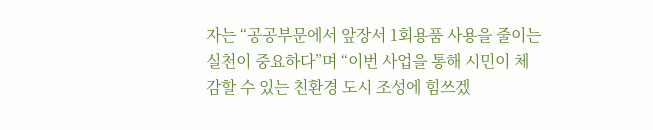자는 “공공부문에서 앞장서 1회용품 사용을 줄이는 실천이 중요하다”며 “이번 사업을 통해 시민이 체감할 수 있는 친환경 도시 조성에 힘쓰겠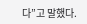다”고 말했다.